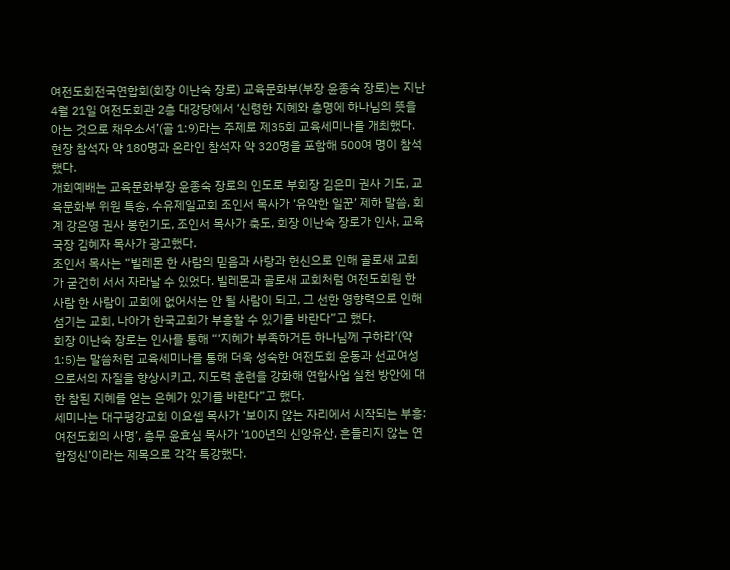여전도회전국연합회(회장 이난숙 장로) 교육문화부(부장 윤종숙 장로)는 지난 4월 21일 여전도회관 2층 대강당에서 ‘신령한 지혜와 총명에 하나님의 뜻을 아는 것으로 채우소서’(골 1:9)라는 주제로 제35회 교육세미나를 개최했다. 현장 참석자 약 180명과 온라인 참석자 약 320명을 포함해 500여 명이 참석했다.
개회예배는 교육문화부장 윤종숙 장로의 인도로 부회장 김은미 권사 기도, 교육문화부 위원 특송, 수유제일교회 조인서 목사가 ‘유약한 일꾼’ 제하 말씀, 회계 강은영 권사 봉헌기도, 조인서 목사가 축도, 회장 이난숙 장로가 인사, 교육국장 김혜자 목사가 광고했다.
조인서 목사는 “빌레몬 한 사람의 믿음과 사랑과 헌신으로 인해 골로새 교회가 굳건히 서서 자라날 수 있었다. 빌레몬과 골로새 교회처럼 여전도회원 한 사람 한 사람이 교회에 없어서는 안 될 사람이 되고, 그 선한 영향력으로 인해 섬기는 교회, 나아가 한국교회가 부흥할 수 있기를 바란다”고 했다.
회장 이난숙 장로는 인사를 통해 “‘지혜가 부족하거든 하나님께 구하라’(약 1:5)는 말씀처럼 교육세미나를 통해 더욱 성숙한 여전도회 운동과 선교여성으로서의 자질을 향상시키고, 지도력 훈련을 강화해 연합사업 실천 방안에 대한 참된 지혜를 얻는 은혜가 있기를 바란다”고 했다.
세미나는 대구평강교회 이요셉 목사가 ‘보이지 않는 자리에서 시작되는 부흥: 여전도회의 사명’, 총무 윤효심 목사가 ‘100년의 신앙유산, 흔들리지 않는 연합정신’이라는 제목으로 각각 특강했다.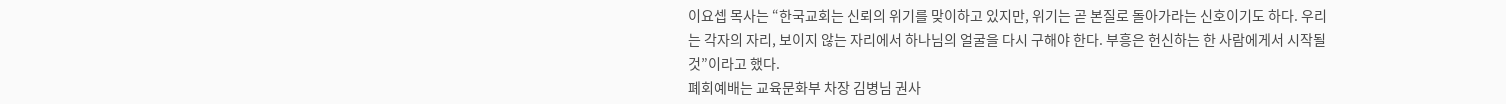이요셉 목사는 “한국교회는 신뢰의 위기를 맞이하고 있지만, 위기는 곧 본질로 돌아가라는 신호이기도 하다. 우리는 각자의 자리, 보이지 않는 자리에서 하나님의 얼굴을 다시 구해야 한다. 부흥은 헌신하는 한 사람에게서 시작될 것”이라고 했다.
폐회예배는 교육문화부 차장 김병님 권사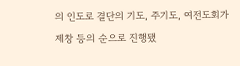의 인도로 결단의 기도, 주기도, 여전도회가 제창 등의 순으로 진행됐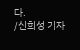다.
/신희성 기자